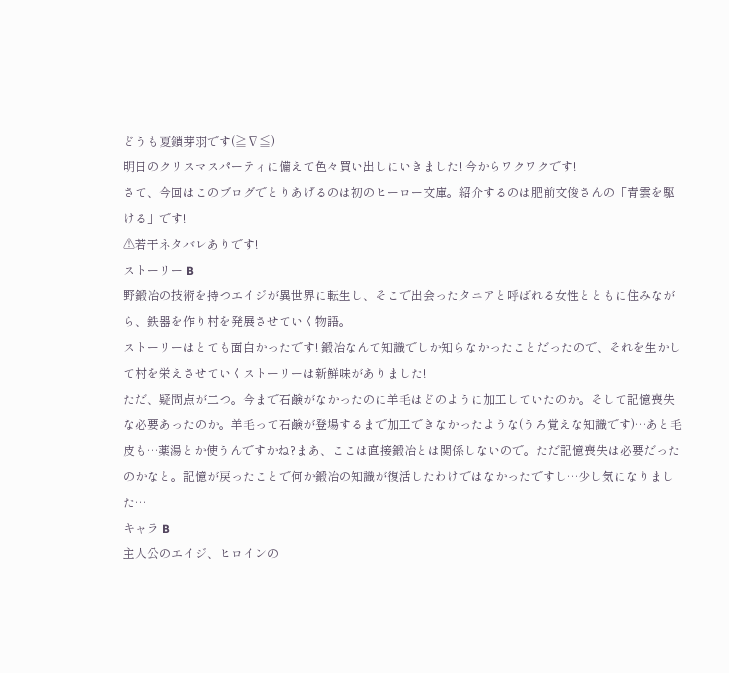どうも夏鎖芽羽です(≧∇≦)
明日のクリスマスパーティに備えて色々買い出しにいきました! 今からワクワクです!
さて、今回はこのブログでとりあげるのは初のヒーロー文庫。紹介するのは肥前文俊さんの「青雲を駆ける」です!
⚠若干ネタバレありです!
ストーリー B
野鍛冶の技術を持つエイジが異世界に転生し、そこで出会ったタニアと呼ばれる女性とともに住みながら、鉄器を作り村を発展させていく物語。
ストーリーはとても面白かったです! 鍛冶なんて知識でしか知らなかったことだったので、それを生かして村を栄えさせていくストーリーは新鮮味がありました!
ただ、疑問点が二つ。今まで石鹸がなかったのに羊毛はどのように加工していたのか。そして記憶喪失な必要あったのか。羊毛って石鹸が登場するまで加工できなかったような(うろ覚えな知識です)…あと毛皮も…薬湯とか使うんですかね?まあ、ここは直接鍛冶とは関係しないので。ただ記憶喪失は必要だったのかなと。記憶が戻ったことで何か鍛冶の知識が復活したわけではなかったですし…少し気になりました…
キャラ B
主人公のエイジ、ヒロインの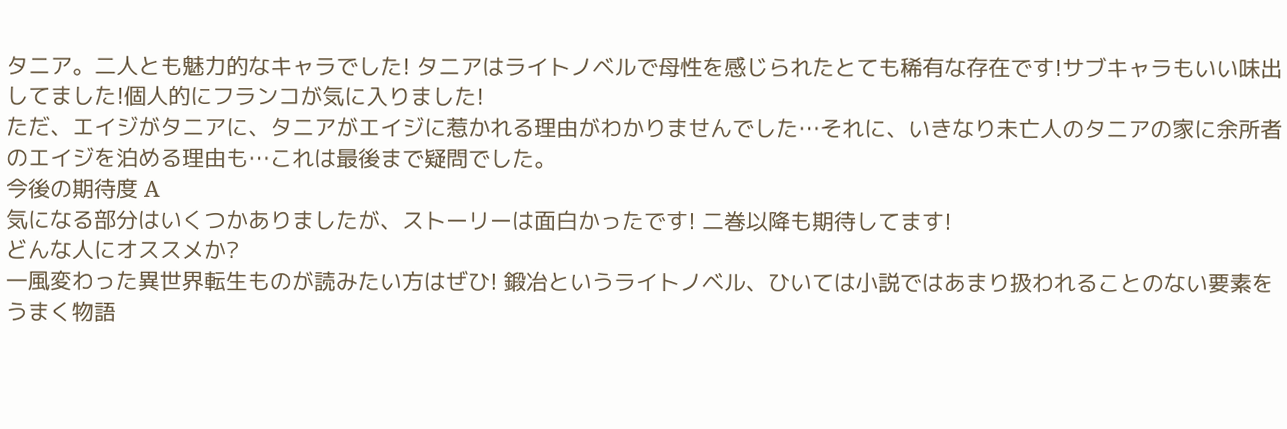タニア。二人とも魅力的なキャラでした! タニアはライトノベルで母性を感じられたとても稀有な存在です!サブキャラもいい味出してました!個人的にフランコが気に入りました!
ただ、エイジがタニアに、タニアがエイジに惹かれる理由がわかりませんでした…それに、いきなり未亡人のタニアの家に余所者のエイジを泊める理由も…これは最後まで疑問でした。
今後の期待度 A
気になる部分はいくつかありましたが、ストーリーは面白かったです! 二巻以降も期待してます!
どんな人にオススメか?
一風変わった異世界転生ものが読みたい方はぜひ! 鍛冶というライトノベル、ひいては小説ではあまり扱われることのない要素をうまく物語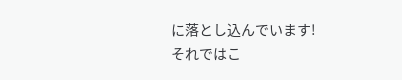に落とし込んでいます!
それではこ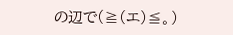の辺で(≧(エ)≦。)